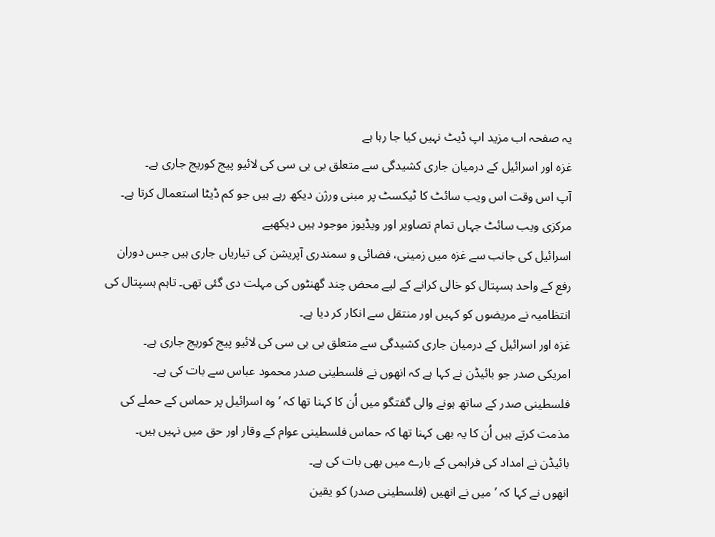یہ صفحہ اب مزید اپ ڈیٹ نہیں کیا جا رہا ہے
غزہ اور اسرائیل کے درمیان جاری کشیدگی سے متعلق بی بی سی کی لائیو پیج کوریج جاری ہے۔
آپ اس وقت اس ویب سائٹ کا ٹیکسٹ پر مبنی ورژن دیکھ رہے ہیں جو کم ڈیٹا استعمال کرتا ہے۔ مرکزی ویب سائٹ جہاں تمام تصاویر اور ویڈیوز موجود ہیں دیکھیے
اسرائیل کی جانب سے غزہ میں زمینی، فضائی و سمندری آپریشن کی تیاریاں جاری ہیں جس دوران رفع کے واحد ہسپتال کو خالی کرانے کے لیے محض چند گھنٹوں کی مہلت دی گئی تھی۔ تاہم ہسپتال کی انتظامیہ نے مریضوں کو کہیں اور منتقل سے انکار کر دیا ہے۔
غزہ اور اسرائیل کے درمیان جاری کشیدگی سے متعلق بی بی سی کی لائیو پیج کوریج جاری ہے۔
امریکی صدر جو بائیڈن نے کہا ہے کہ انھوں نے فلسطینی صدر محمود عباس سے بات کی ہے۔
فلسطینی صدر کے ساتھ ہونے والی گفتگو میں اُن کا کہنا تھا کہ ’وہ اسرائیل پر حماس کے حملے کی مذمت کرتے ہیں اُن کا یہ بھی کہنا تھا کہ حماس فلسطینی عوام کے وقار اور حق میں نہیں ہیں۔
بائیڈن نے امداد کی فراہمی کے بارے میں بھی بات کی ہے۔
انھوں نے کہا کہ ’میں نے انھیں (فلسطینی صدر) کو یقین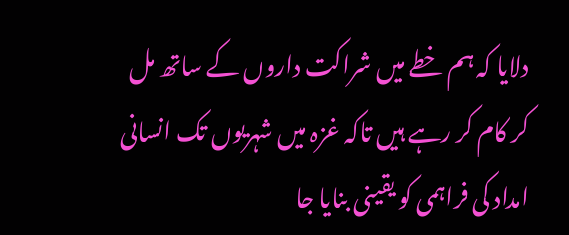دلایا کہ ہم خطے میں شراکت داروں کے ساتھ مل کر کام کر رہے ہیں تاکہ غزہ میں شہریوں تک انسانی امداد کی فراہمی کو یقینی بنایا جا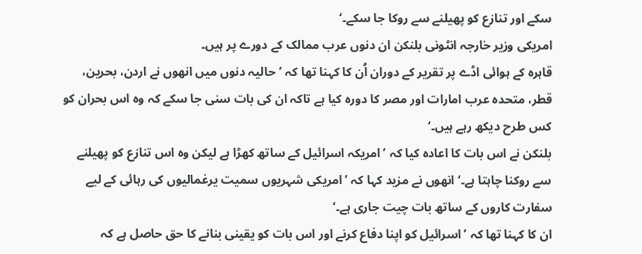سکے اور تنازع کو پھیلنے سے روکا جا سکے۔‘
امریکی وزیر خارجہ انٹونی بلنکن ان دنوں عرب ممالک کے دورے پر ہیں۔
قاہرہ کے ہوائی اڈے پر تقریر کے دوران اُن کا کہنا تھا کہ ’حالیہ دنوں میں انھوں نے اردن، بحرین، قطر، متحدہ عرب امارات اور مصر کا دورہ کیا ہے تاکہ ان کی بات سنی جا سکے کہ وہ اس بحران کو کس طرح دیکھ رہے ہیں۔‘
بلنکن نے اس بات کا اعادہ کیا کہ ’امریکہ اسرائیل کے ساتھ کھڑا ہے لیکن وہ اس تنازع کو پھیلنے سے روکنا چاہتا ہے۔‘ انھوں نے مزید کہا کہ ’امریکی شہریوں سمیت یرغمالیوں کی رہائی کے لیے سفارت کاروں کے ساتھ بات چیت جاری ہے۔‘
ان کا کہنا تھا کہ ’اسرائیل کو اپنا دفاع کرنے اور اس بات کو یقینی بنانے کا حق حاصل ہے کہ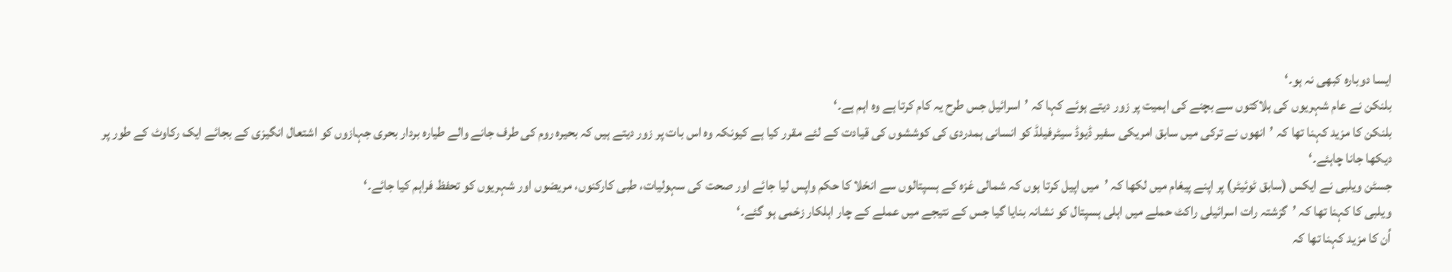ایسا دوبارہ کبھی نہ ہو۔‘
بلنکن نے عام شہریوں کی ہلاکتوں سے بچنے کی اہمیت پر زور دیتے ہوئے کہا کہ ’اسرائیل جس طرح یہ کام کرتا ہے وہ اہم ہے۔‘
بلنکن کا مزید کہنا تھا کہ ’انھوں نے ترکی میں سابق امریکی سفیر ڈیوڈ سیٹرفیلڈ کو انسانی ہمدردی کی کوششوں کی قیادت کے لئے مقرر کیا ہے کیونکہ وہ اس بات پر زور دیتے ہیں کہ بحیرہ روم کی طرف جانے والے طیارہ بردار بحری جہازوں کو اشتعال انگیزی کے بجائے ایک رکاوٹ کے طور پر دیکھا جانا چاہئے۔‘
جسٹن ویلبی نے ایکس (سابق ٹوئیٹر) پر اپنے پیغام میں لکھا کہ ’میں اپیل کرتا ہوں کہ شمالی غزہ کے ہسپتالوں سے انخلا کا حکم واپس لیا جائے اور صحت کی سہولیات، طبی کارکنوں، مریضوں اور شہریوں کو تحفظ فراہم کیا جائے۔‘
ویلبی کا کہنا تھا کہ ’گزشتہ رات اسرائیلی راکٹ حملے میں اہلی ہسپتال کو نشانہ بنایا گیا جس کے نتیجے میں عملے کے چار اہلکار زخمی ہو گئے۔‘
اُن کا مزید کہنا تھا کہ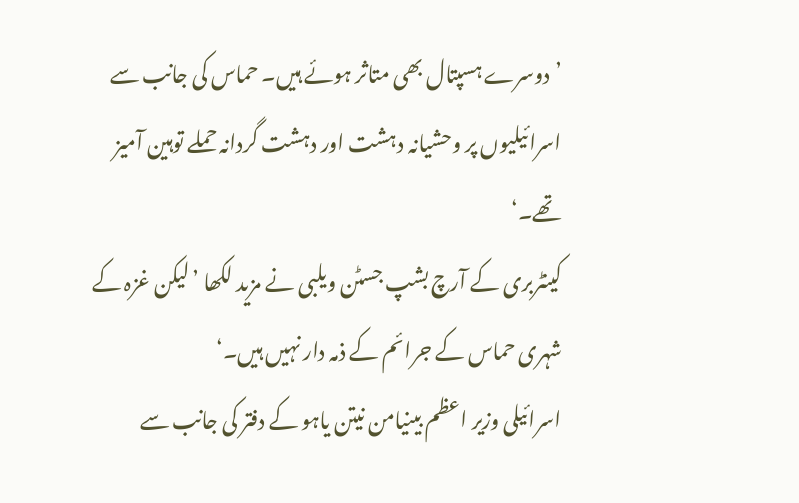’دوسرے ہسپتال بھی متاثر ہوئے ہیں۔ حماس کی جانب سے اسرائیلیوں پر وحشیانہ دہشت اور دہشت گردانہ حملے توہین آمیز تھے۔‘
کینٹربری کے آرچ بشپ جسٹن ویلبی نے مزید لکھا ’لیکن غزہ کے شہری حماس کے جرائم کے ذمہ دار نہیں ہیں۔‘
اسرائیلی وزیر اعظم بینیامن نیتن یاہو کے دفتر کی جانب سے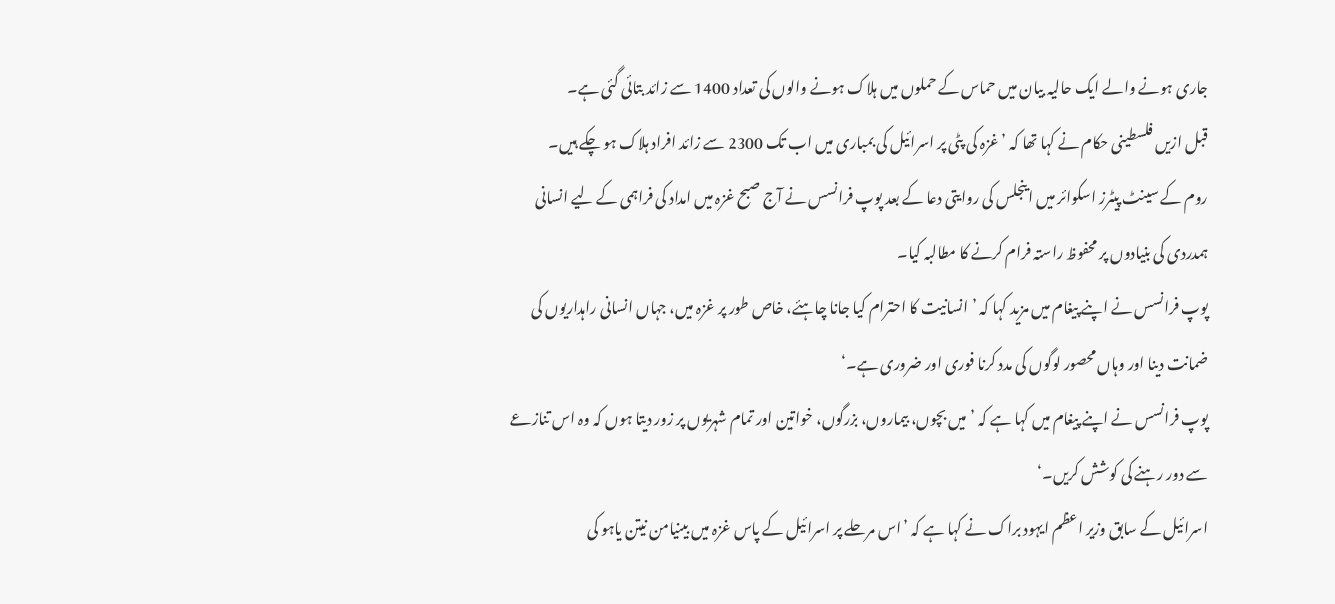جاری ہونے والے ایک حالیہ بیان میں حماس کے حملوں میں ہلاک ہونے والوں کی تعداد 1400 سے زائد بتائی گئی ہے۔
قبل ازیں فلسطینی حکام نے کہا تھا کہ ’غزہ کی پٹی پر اسرائیل کی بمباری میں اب تک 2300 سے زائد افراد ہلاک ہو چکے ہیں۔
روم کے سینٹ پیٹرز اسکوائر میں اینجلس کی روایتی دعا کے بعد پوپ فرانسس نے آج صبح غزہ میں امداد کی فراہمی کے لیے انسانی ہمدردی کی بنیادوں پر محفوظ راستہ فرام کرنے کا مطالبہ کیا۔
پوپ فرانسس نے اپنے پیغام میں مزید کہا کہ ’انسانیت کا احترام کیا جانا چاہئے، خاص طور پر غزہ میں، جہاں انسانی راہداریوں کی ضمانت دینا اور وہاں محصور لوگوں کی مدد کرنا فوری اور ضروری ہے۔‘
پوپ فرانسس نے اپنے پیغام میں کہا ہے کہ ’میں بچوں، بیماروں، بزرگوں، خواتین اور تمام شہریوں پر زور دیتا ہوں کہ وہ اس تنازعے سے دور رہنے کی کوشش کریں۔‘
اسرائیل کے سابق وزیر اعظم ایہود براک نے کہا ہے کہ ’اس مرحلے پر اسرائیل کے پاس غزہ میں بینیامن نیتن یاہو کی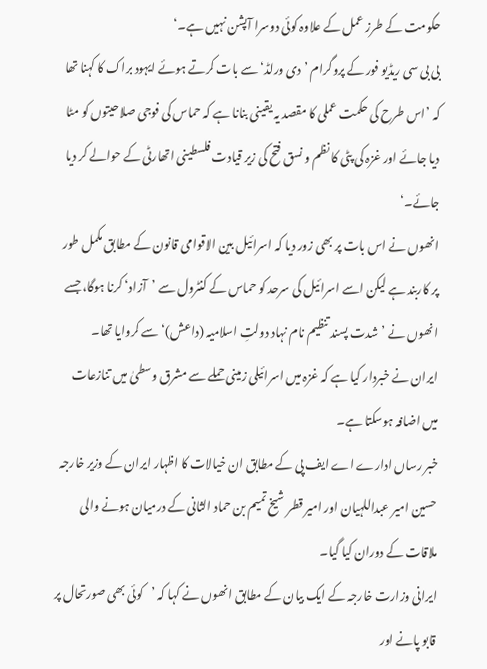حکومت کے طرز عمل کے علاوہ کوئی دوسرا آپشن نہیں ہے۔‘
بی بی سی ریڈیو فور کے پروگرام ’دی ورلڈ‘ سے بات کرتے ہوئے ایہود براک کا کہنا تھا کہ ’اس طرح کی حکمت عملی کا مقصد یہ یقینی بنانا ہے کہ حماس کی فوجی صلاحیتوں کو مٹا دیا جائے اور غزہ کی پٹی کا نظم و نسق فتح کی زیر قیادت فلسطینی اتھارٹی کے حوالے کر دیا جائے۔‘
انھوں نے اس بات پر بھی زور دیا کہ اسرائیل بین الاقوامی قانون کے مطابق مکمل طور پر کاربند ہے لیکن اسے اسرائیل کی سرحد کو حماس کے کنٹرول سے ’آزاد‘ کرنا ہوگا، جسے انھوں نے ’شدت پسند تنظیم نام نہاد دولتِ اسلامیہ (داعش)‘ سے کروایا تھا۔
ایران نے خبردار کیا ہے کہ غزہ میں اسرائیلی زمینی حملے سے مشرق وسطیٰ میں تنازعات میں اضافہ ہوسکتا ہے۔
خبر رساں ادارے اے ایف پی کے مطابق ان خیالات کا اظہار ایران کے وزیر خارجہ حسین امیر عبداللہیان اور امیر قطر شیخ تمیم بن حماد الثانی کے درمیان ہونے والی ملاقات کے دوران کیا گیا۔
ایرانی وزارت خارجہ کے ایک بیان کے مطابق انھوں نے کہا کہ ’کوئی بھی صورتحال پر قابو پانے اور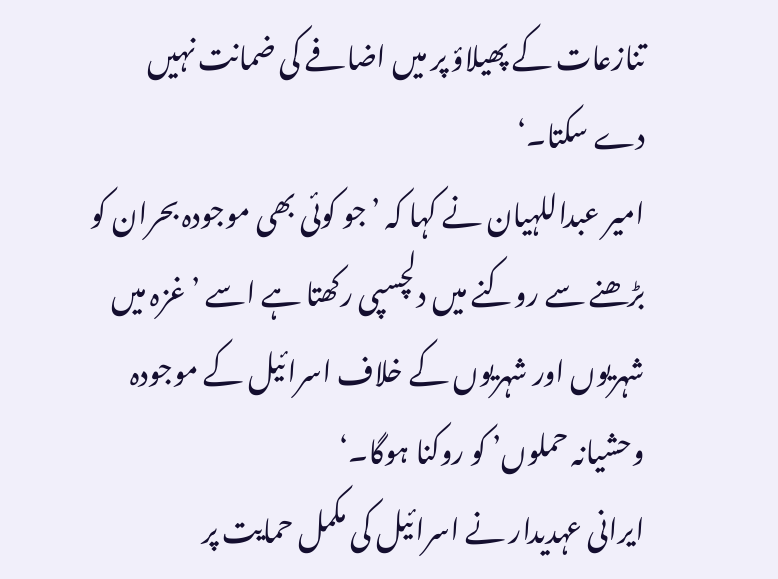تنازعات کے پھیلاؤ پر میں اضافے کی ضمانت نہیں دے سکتا۔‘
امیر عبداللہیان نے کہا کہ ’جو کوئی بھی موجودہ بحران کو بڑھنے سے روکنے میں دلچسپی رکھتا ہے اسے ’غزہ میں شہریوں اور شہریوں کے خلاف اسرائیل کے موجودہ وحشیانہ حملوں’ کو روکنا ہوگا۔‘
ایرانی عہدیدار نے اسرائیل کی مکمل حمایت پر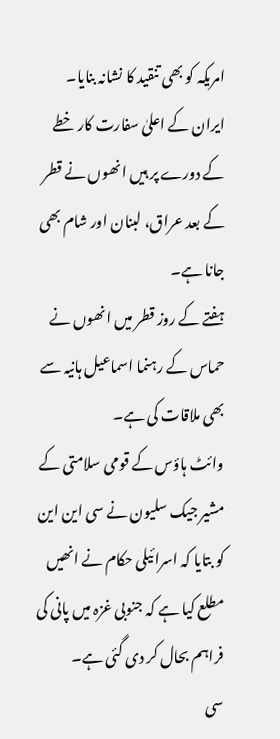امریکہ کو بھی تنقید کا نشانہ بنایا۔
ایران کے اعلیٰ سفارت کار خطے کے دورے پر ہیں انھوں نے قطر کے بعد عراق، لبنان اور شام بھی جانا ہے۔
ہفتے کے روز قطر میں انھوں نے حماس کے رہنما اسماعیل ہانیہ سے بھی ملاقات کی ہے۔
وائٹ ہاؤس کے قومی سلامتی کے مشیر جیک سلیون نے سی این این کو بتایا کہ اسرائیلی حکام نے انھیں مطلع کیا ہے کہ جنوبی غزہ میں پانی کی فراہم بحال کر دی گئی ہے۔
سی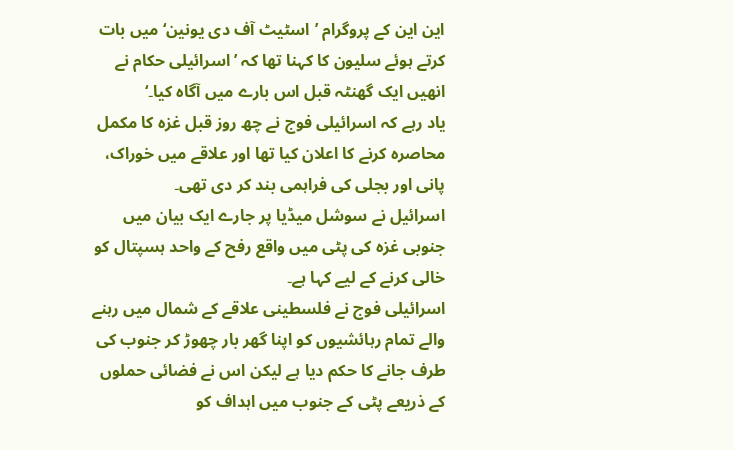این این کے پروگرام ’اسٹیٹ آف دی یونین‘ میں بات کرتے ہوئے سلیون کا کہنا تھا کہ ’اسرائیلی حکام نے انھیں ایک گھنٹہ قبل اس بارے میں آگاہ کیا۔‘
یاد رہے کہ اسرائیلی فوج نے چھ روز قبل غزہ کا مکمل محاصرہ کرنے کا اعلان کیا تھا اور علاقے میں خوراک، پانی اور بجلی کی فراہمی بند کر دی تھی۔
اسرائیل نے سوشل میڈیا پر جارے ایک بیان میں جنوبی غزہ کی پٹی میں واقع رفح کے واحد ہسپتال کو خالی کرنے کے لیے کہا ہے۔
اسرائیلی فوج نے فلسطینی علاقے کے شمال میں رہنے والے تمام رہائشیوں کو اپنا گھر بار چھوڑ کر جنوب کی طرف جانے کا حکم دیا ہے لیکن اس نے فضائی حملوں کے ذریعے پٹی کے جنوب میں اہداف کو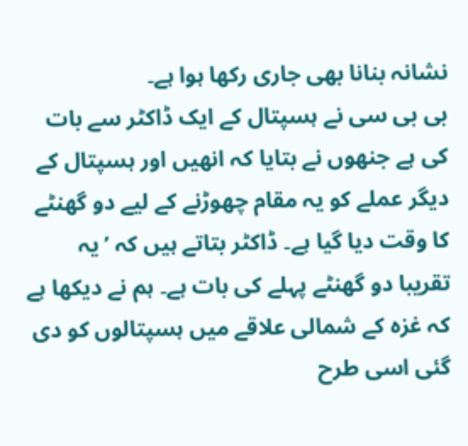نشانہ بنانا بھی جاری رکھا ہوا ہے۔
بی بی سی نے ہسپتال کے ایک ڈاکٹر سے بات کی ہے جنھوں نے بتایا کہ انھیں اور ہسپتال کے دیگر عملے کو یہ مقام چھوڑنے کے لیے دو گھنٹے کا وقت دیا گیا ہے۔ ڈاکٹر بتاتے ہیں کہ ’یہ تقریبا دو گھنٹے پہلے کی بات ہے۔ ہم نے دیکھا ہے کہ غزہ کے شمالی علاقے میں ہسپتالوں کو دی گئی اسی طرح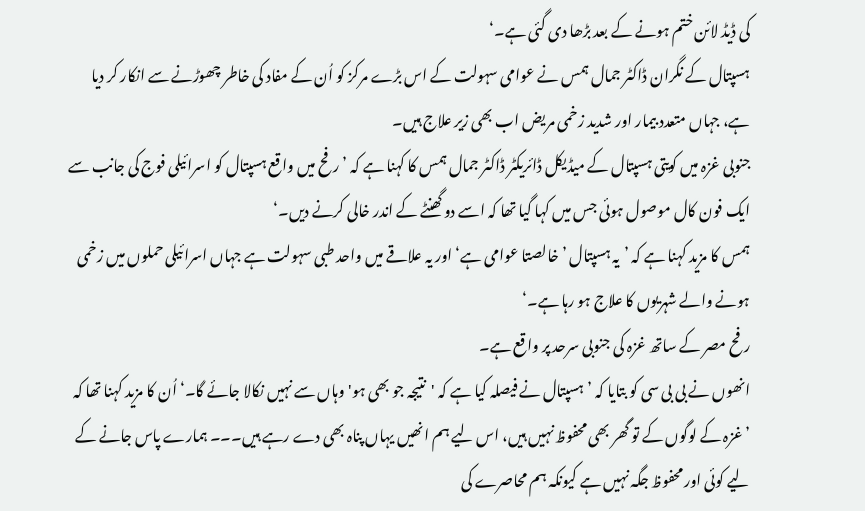کی ڈیڈ لائن ختم ہونے کے بعد بڑھا دی گئی ہے۔‘
ہسپتال کے نگران ڈاکٹر جمال ہمس نے عوامی سہولت کے اس بڑے مرکز کو اُن کے مفاد کی خاطر چھوڑنے سے انکار کر دیا ہے، جہاں متعدد بیمار اور شدید زخمی مریض اب بھی زیر علاج ہیں۔
جنوبی غزہ میں کویتی ہسپتال کے میڈیکل ڈائریکٹر ڈاکٹر جمال ہمس کا کہنا ہے کہ ’رفح میں واقع ہسپتال کو اسرائیلی فوج کی جانب سے ایک فون کال موصول ہوئی جس میں کہا گیا تھا کہ اسے دو گھنٹے کے اندر خالی کرنے دیں۔‘
ہمس کا مزید کہنا ہے کہ ’یہ ہسپتال ’خالصتا عوامی ہے‘ اور یہ علاقے میں واحد طبی سہولت ہے جہاں اسرائیلی حملوں میں زخمی ہونے والے شہریوں کا علاج ہو رہا ہے۔‘
رفح مصر کے ساتھ غزہ کی جنوبی سرحد پر واقع ہے۔
انھوں نے بی بی سی کو بتایا کہ ’ہسپتال نے فیصلہ کیا ہے کہ 'نتیجہ جو بھی ہو' وہاں سے نہیں نکالا جائے گا۔‘ اُن کا مزید کہنا تھا کہ ’غزہ کے لوگوں کے تو گھر بھی محفوظ نہیں ہیں، اس لیے ہم انھیں یہاں پناہ بھی دے رہے ہیں۔۔۔ ہمارے پاس جانے کے لیے کوئی اور محفوظ جگہ نہیں ہے کیونکہ ہم محاصرے کی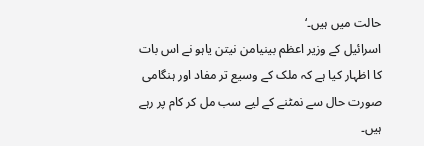حالت میں ہیں۔‘
اسرائیل کے وزیر اعظم بینیامن نیتن یاہو نے اس بات کا اظہار کیا ہے کہ ملک کے وسیع تر مفاد اور ہنگامی صورت حال سے نمٹنے کے لیے سب مل کر کام پر رہے ہیں۔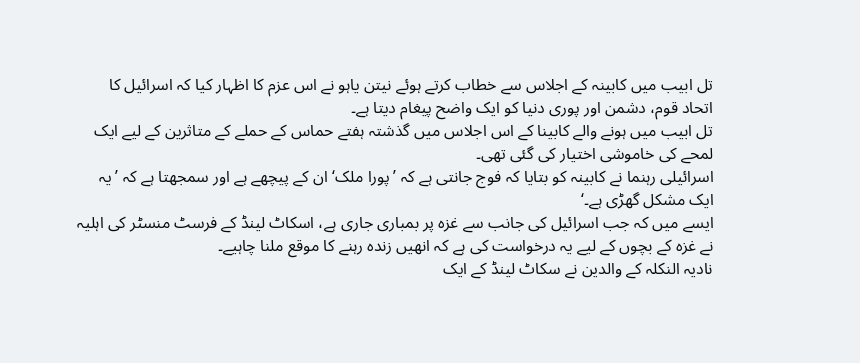تل ابیب میں کابینہ کے اجلاس سے خطاب کرتے ہوئے نیتن یاہو نے اس عزم کا اظہار کیا کہ اسرائیل کا اتحاد قوم، دشمن اور پوری دنیا کو ایک واضح پیغام دیتا ہے۔
تل ابیب میں ہونے والے کابینا کے اس اجلاس میں گذشتہ ہفتے حماس کے حملے کے متاثرین کے لیے ایک لمحے کی خاموشی اختیار کی گئی تھی۔
اسرائیلی رہنما نے کابینہ کو بتایا کہ فوج جانتی ہے کہ ’پورا ملک‘ ان کے پیچھے ہے اور سمجھتا ہے کہ ’یہ ایک مشکل گھڑی ہے۔‘
ایسے میں کہ جب اسرائیل کی جانب سے غزہ پر بمباری جاری ہے، اسکاٹ لینڈ کے فرسٹ منسٹر کی اہلیہ نے غزہ کے بچوں کے لیے یہ درخواست کی ہے کہ انھیں زندہ رہنے کا موقع ملنا چاہیے۔
نادیہ النکلہ کے والدین نے سکاٹ لینڈ کے ایک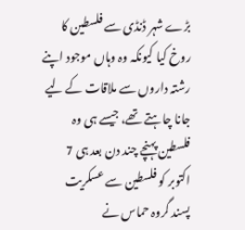بڑے شہر ڈنڈی سے فلسطین کا روخ کیا کیونکہ وہ وہاں موجود اپنے رشتہ داروں سے ملاقات کے لیے جانا چاہتے تھے، جیسے ہی وہ فلسطین پہنچے چند دن بعد ہی 7 اکتوبر کو فلسطین سے عسکریت پسند گروہ حماس نے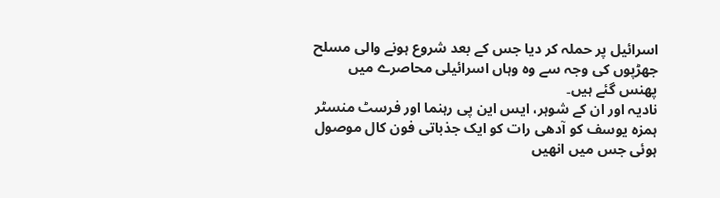اسرائیل پر حملہ کر دیا جس کے بعد شروع ہونے والی مسلح جھڑپوں کی وجہ سے وہ وہاں اسرائیلی محاصرے میں پھنس گئے ہیں۔
نادیہ اور ان کے شوہر، ایس این پی رہنما اور فرسٹ منسٹر ہمزہ یوسف کو آدھی رات کو ایک جذباتی فون کال موصول ہوئی جس میں انھیں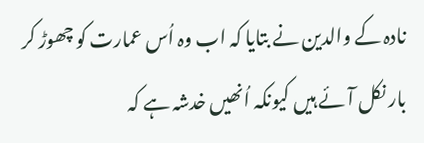نادہ کے والدین نے بتایا کہ اب وہ اُس عمارت کو چھوڑ کر بار نکل آئے ہیں کیونکہ اُنھیں خدشہ ہے کہ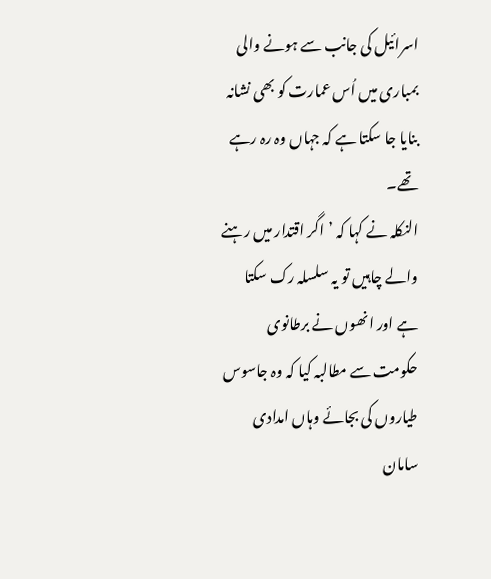اسرائیل کی جانب سے ہونے والی بمباری میں اُس عمارت کو بھی نشانہ بنایا جا سکتا ہے کہ جہاں وہ رہ رہے تھے۔
النکلہ نے کہا کہ ’اگر اقتدار میں رہنے والے چاہیں تو یہ سلسلہ رک سکتا ہے اور انھوں نے برطانوی حکومت سے مطالبہ کیا کہ وہ جاسوس طیاروں کی بجائے وہاں امدادی سامان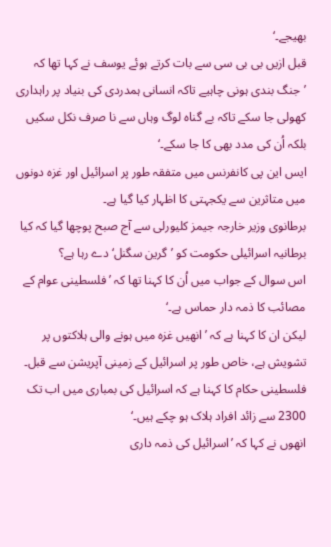بھیجے۔‘
قبل ازیں بی بی سی سے بات کرتے ہوئے یوسف نے کہا تھا کہ ’جنگ بندی ہونی چاہیے تاکہ انسانی ہمدردی کی بنیاد پر راہداری کھولی جا سکے تاکہ بے گناہ لوگ وہاں سے نا صرف نکل سکیں بلکہ اُن کی مدد بھی کا جا سکے۔‘
ایس این پی کانفرنس میں متفقہ طور پر اسرائیل اور غزہ دونوں میں متاثرین سے یکجہتی کا اظہار کیا گیا ہے۔
برطانوی وزیر خارجہ جیمز کلیورلی سے آج صبح پوچھا گیا کہ کیا برطانیہ اسرائیلی حکومت کو ’گرین سگنل‘ دے رہا ہے؟
اس سوال کے جواب میں اُن کا کہنا تھا کہ ’فلسطینی عوام کے مصائب کا ذمہ دار حماس ہے۔‘
لیکن ان کا کہنا ہے کہ ’انھیں غزہ میں ہونے والی ہلاکتوں پر تشویش ہے، خاص طور پر اسرائیل کے زمینی آپریشن سے قبل۔ فلسطینی حکام کا کہنا ہے کہ اسرائیل کی بمباری میں اب تک 2300 سے زائد افراد ہلاک ہو چکے ہیں۔‘
انھوں نے کہا کہ ’اسرائیل کی ذمہ داری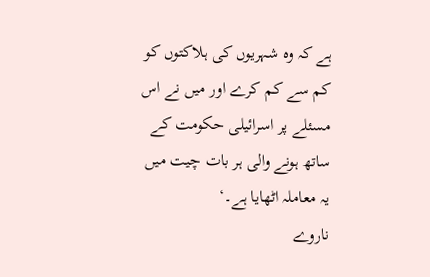ہے کہ وہ شہریوں کی ہلاکتوں کو کم سے کم کرے اور میں نے اس مسئلے پر اسرائیلی حکومت کے ساتھ ہونے والی ہر بات چیت میں یہ معاملہ اٹھایا ہے۔‘
ناروے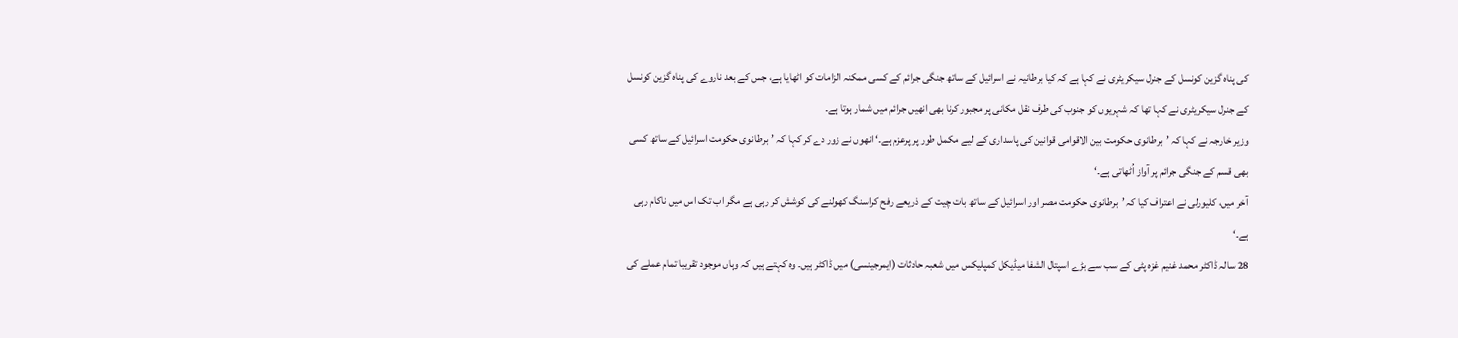کی پناہ گزین کونسل کے جنرل سیکریٹری نے کہا ہے کہ کیا برطانیہ نے اسرائیل کے ساتھ جنگی جرائم کے کسی ممکنہ الزامات کو اٹھایا ہے، جس کے بعد ناروے کی پناہ گزین کونسل کے جنرل سیکریٹری نے کہا تھا کہ شہریوں کو جنوب کی طرف نقل مکانی پر مجبور کرنا بھی انھیں جرائم میں شمار ہوتا ہے۔
وزیر خارجہ نے کہا کہ ’برطانوی حکومت بین الاقوامی قوانین کی پاسداری کے لیے مکمل طور پر پرعزم ہے۔‘ انھوں نے زور دے کر کہا کہ ’برطانوی حکومت اسرائیل کے ساتھ کسی بھی قسم کے جنگی جرائم پر آواز اُٹھاتی ہے۔‘
آخر میں، کلیورلی نے اعتراف کیا کہ ’برطانوی حکومت مصر اور اسرائیل کے ساتھ بات چیت کے ذریعے رفح کراسنگ کھولنے کی کوشش کر رہی ہے مگر اب تک اس میں ناکام رہی ہے۔‘
28 سالہ ڈاکٹر محمد غنیم غزہ پٹی کے سب سے بڑے اسپتال الشفا میڈیکل کمپلیکس میں شعبہ حادثات (ایمرجینسی) میں ڈاکٹر ہیں۔ وہ کہتے ہیں کہ وہاں موجود تقریبا تمام عملے کی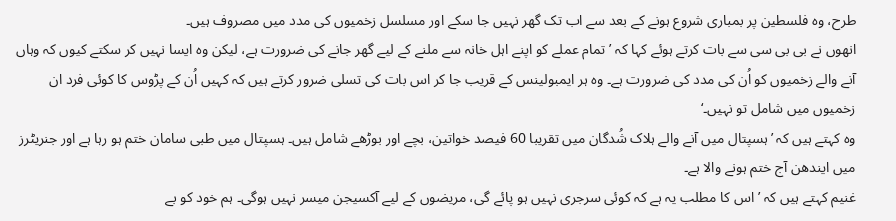طرح، وہ فلسطین پر بمباری شروع ہونے کے بعد سے اب تک گھر نہیں جا سکے اور مسلسل زخمیوں کی مدد میں مصروف ہیں۔
انھوں نے بی بی سی سے بات کرتے ہوئے کہا کہ ’تمام عملے کو اپنے اہل خانہ سے ملنے کے لیے گھر جانے کی ضرورت ہے، لیکن وہ ایسا نہیں کر سکتے کیوں کہ وہاں آنے والے زخمیوں کو اُن کی مدد کی ضرورت ہے۔ وہ ہر ایمبولینس کے قریب جا کر اس بات کی تسلی ضرور کرتے ہیں کہ کہیں اُن کے پڑوس کا کوئی فرد ان زخمیوں میں شامل تو نہیں۔‘
وہ کہتے ہیں کہ ’ہسپتال میں آنے والے ہلاک شُدگان میں تقریبا 60 فیصد خواتین، بچے اور بوڑھے شامل ہیں۔ ہسپتال میں طبی سامان ختم ہو رہا ہے اور جنریٹرز میں ایندھن آج ختم ہونے والا ہے۔
غنیم کہتے ہیں کہ ’اس کا مطلب یہ ہے کہ کوئی سرجری نہیں ہو پائے گی، مریضوں کے لیے آکسیجن میسر نہیں ہوگی۔ ہم خود کو بے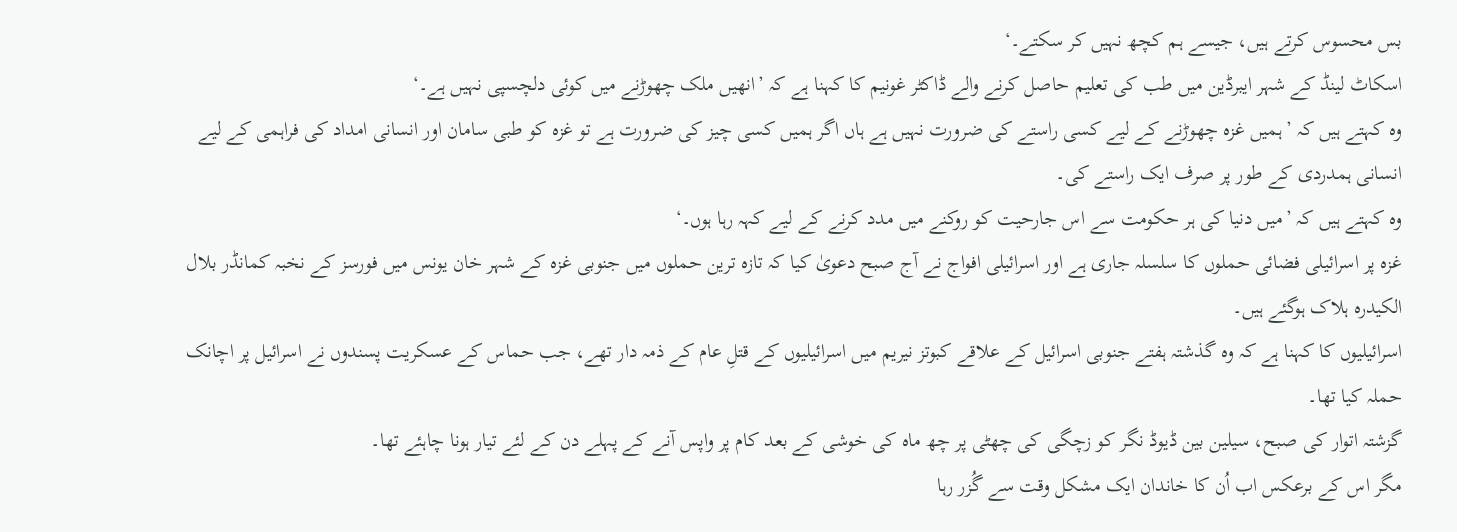بس محسوس کرتے ہیں، جیسے ہم کچھ نہیں کر سکتے۔‘
اسکاٹ لینڈ کے شہر ایبرڈین میں طب کی تعلیم حاصل کرنے والے ڈاکٹر غونیم کا کہنا ہے کہ ’انھیں ملک چھوڑنے میں کوئی دلچسپی نہیں ہے۔‘
وہ کہتے ہیں کہ ’ہمیں غزہ چھوڑنے کے لیے کسی راستے کی ضرورت نہیں ہے ہاں اگر ہمیں کسی چیز کی ضرورت ہے تو غزہ کو طبی سامان اور انسانی امداد کی فراہمی کے لیے انسانی ہمدردی کے طور پر صرف ایک راستے کی۔
وہ کہتے ہیں کہ ’میں دنیا کی ہر حکومت سے اس جارحیت کو روکنے میں مدد کرنے کے لیے کہہ رہا ہوں۔‘
غزہ پر اسرائیلی فضائی حملوں کا سلسلہ جاری ہے اور اسرائیلی افواج نے آج صبح دعویٰ کیا کہ تازہ ترین حملوں میں جنوبی غزہ کے شہر خان یونس میں فورسز کے نخبہ کمانڈر بلال الکیدرہ ہلاک ہوگئے ہیں۔
اسرائیلیوں کا کہنا ہے کہ وہ گذشتہ ہفتے جنوبی اسرائیل کے علاقے کبوتز نیریم میں اسرائیلیوں کے قتلِ عام کے ذمہ دار تھے، جب حماس کے عسکریت پسندوں نے اسرائیل پر اچانک حملہ کیا تھا۔
گزشتہ اتوار کی صبح، سیلین بین ڈیوڈ نگر کو زچگی کی چھٹی پر چھ ماہ کی خوشی کے بعد کام پر واپس آنے کے پہلے دن کے لئے تیار ہونا چاہئے تھا۔
مگر اس کے برعکس اب اُن کا خاندان ایک مشکل وقت سے گُزر رہا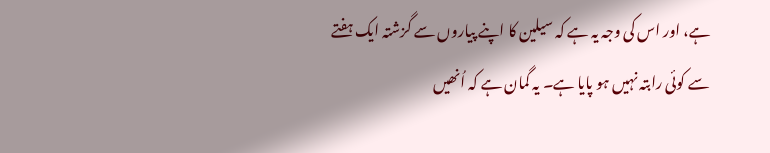ہے، اور اس کی وجہ یہ ہے کہ سیلین کا اپنے پیاروں سے گزشتہ ایک ہفتے سے کوئی رابتہ نہیں ہو پایا ہے۔ یہ گمان ہے کہ اُنھیں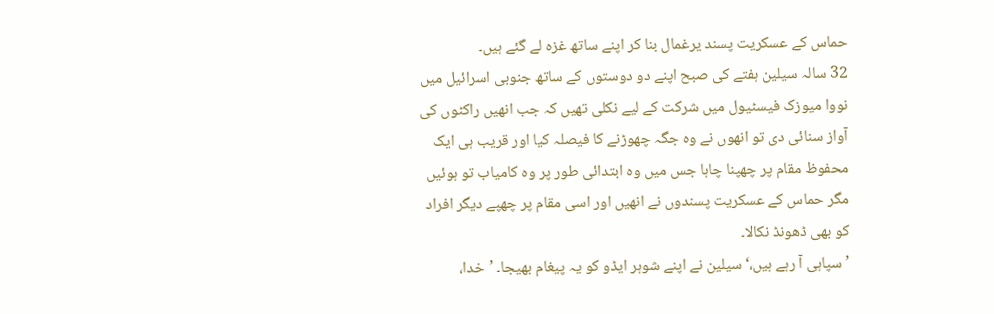حماس کے عسکریت پسند یرغمال بنا کر اپنے ساتھ غزہ لے گئے ہیں۔
32 سالہ سیلین ہفتے کی صبح اپنے دو دوستوں کے ساتھ جنوبی اسرائیل میں نووا میوزک فیسٹیول میں شرکت کے لیے نکلی تھیں کہ جب انھیں راکٹوں کی آواز سنائی دی تو انھوں نے وہ جگہ چھوڑنے کا فیصلہ کیا اور قریب ہی ایک محفوظ مقام پر چھپنا چاہا جس میں وہ ابتدائی طور پر وہ کامیاب تو ہوئیں مگر حماس کے عسکریت پسندوں نے انھیں اور اسی مقام پر چھپے دیگر افراد کو بھی ڈھونڈ نکالا۔
’سپاہی آ رہے ہیں،‘ سیلین نے اپنے شوہر ایڈو کو یہ پیغام بھیجا۔ ’خدا،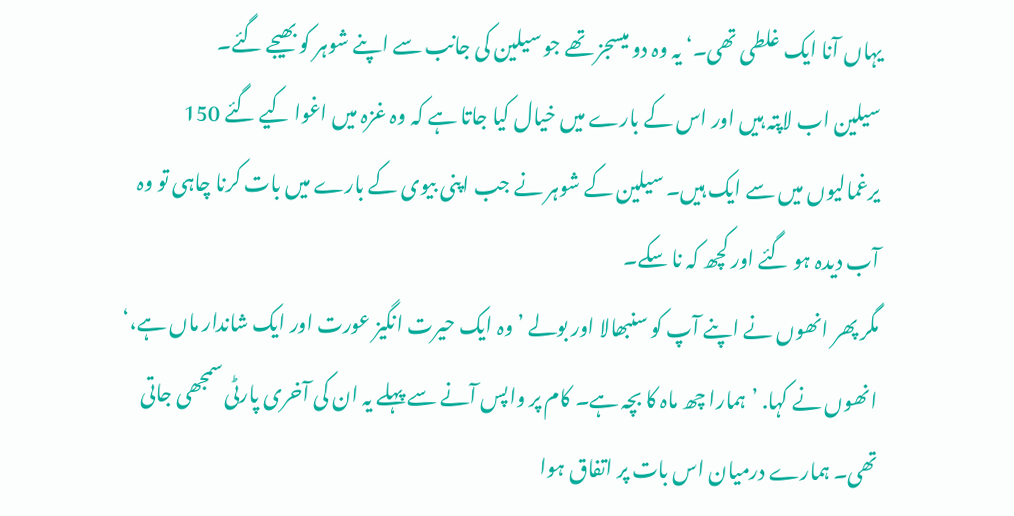یہاں آنا ایک غلطی تھی۔‘ یہ وہ دو میسجز تھے جو سیلین کی جانب سے اپنے شوہر کو بھیجے گئے۔
سیلین اب لاپتہ ہیں اور اس کے بارے میں خیال کیا جاتا ہے کہ وہ غزہ میں اغوا کیے گئے 150 یرغمالیوں میں سے ایک ہیں۔ سیلین کے شوہر نے جب اپنی بیوی کے بارے میں بات کرنا چاہی تو وہ آب دیدہ ہو گئے اور کچھ کہ نا سکے۔
مگر پھر انھوں نے اپنے آپ کو سنبھالا اور بولے ’وہ ایک حیرت انگیز عورت اور ایک شاندار ماں ہے،‘ انھوں نے کہا. ’ہمارا چھ ماہ کا بچہ ہے۔ کام پر واپس آنے سے پہلے یہ ان کی آخری پارٹی سمجھی جاتی تھی۔ ہمارے درمیان اس بات پر اتفاق ہوا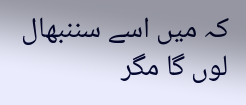کہ میں اسے سننبھال لوں گا مگر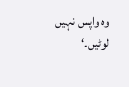وہ واپس نہیں لوٹیں۔‘